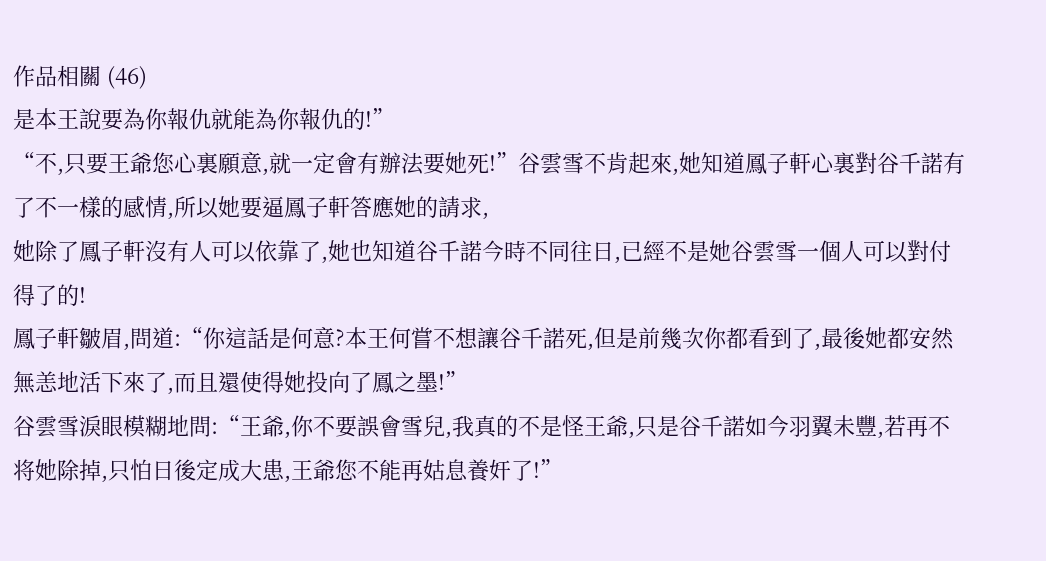作品相關 (46)
是本王說要為你報仇就能為你報仇的!”
“不,只要王爺您心裏願意,就一定會有辦法要她死!”谷雲雪不肯起來,她知道鳳子軒心裏對谷千諾有了不一樣的感情,所以她要逼鳳子軒答應她的請求,
她除了鳳子軒沒有人可以依靠了,她也知道谷千諾今時不同往日,已經不是她谷雲雪一個人可以對付得了的!
鳳子軒皺眉,問道:“你這話是何意?本王何嘗不想讓谷千諾死,但是前幾次你都看到了,最後她都安然無恙地活下來了,而且還使得她投向了鳳之墨!”
谷雲雪淚眼模糊地問:“王爺,你不要誤會雪兒,我真的不是怪王爺,只是谷千諾如今羽翼未豐,若再不将她除掉,只怕日後定成大患,王爺您不能再姑息養奸了!”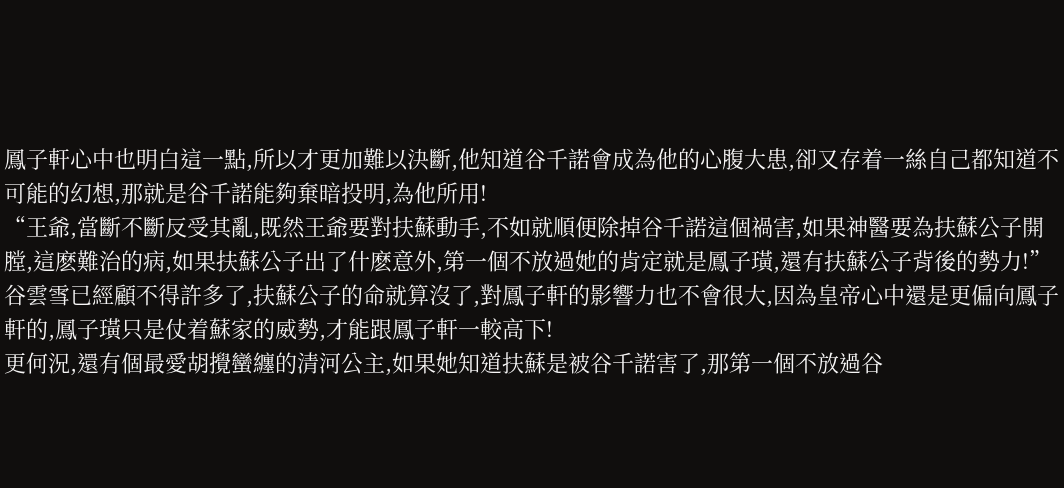鳳子軒心中也明白這一點,所以才更加難以決斷,他知道谷千諾會成為他的心腹大患,卻又存着一絲自己都知道不可能的幻想,那就是谷千諾能夠棄暗投明,為他所用!
“王爺,當斷不斷反受其亂,既然王爺要對扶蘇動手,不如就順便除掉谷千諾這個禍害,如果神醫要為扶蘇公子開膛,這麽難治的病,如果扶蘇公子出了什麽意外,第一個不放過她的肯定就是鳳子璜,還有扶蘇公子背後的勢力!”
谷雲雪已經顧不得許多了,扶蘇公子的命就算沒了,對鳳子軒的影響力也不會很大,因為皇帝心中還是更偏向鳳子軒的,鳳子璜只是仗着蘇家的威勢,才能跟鳳子軒一較高下!
更何況,還有個最愛胡攪蠻纏的清河公主,如果她知道扶蘇是被谷千諾害了,那第一個不放過谷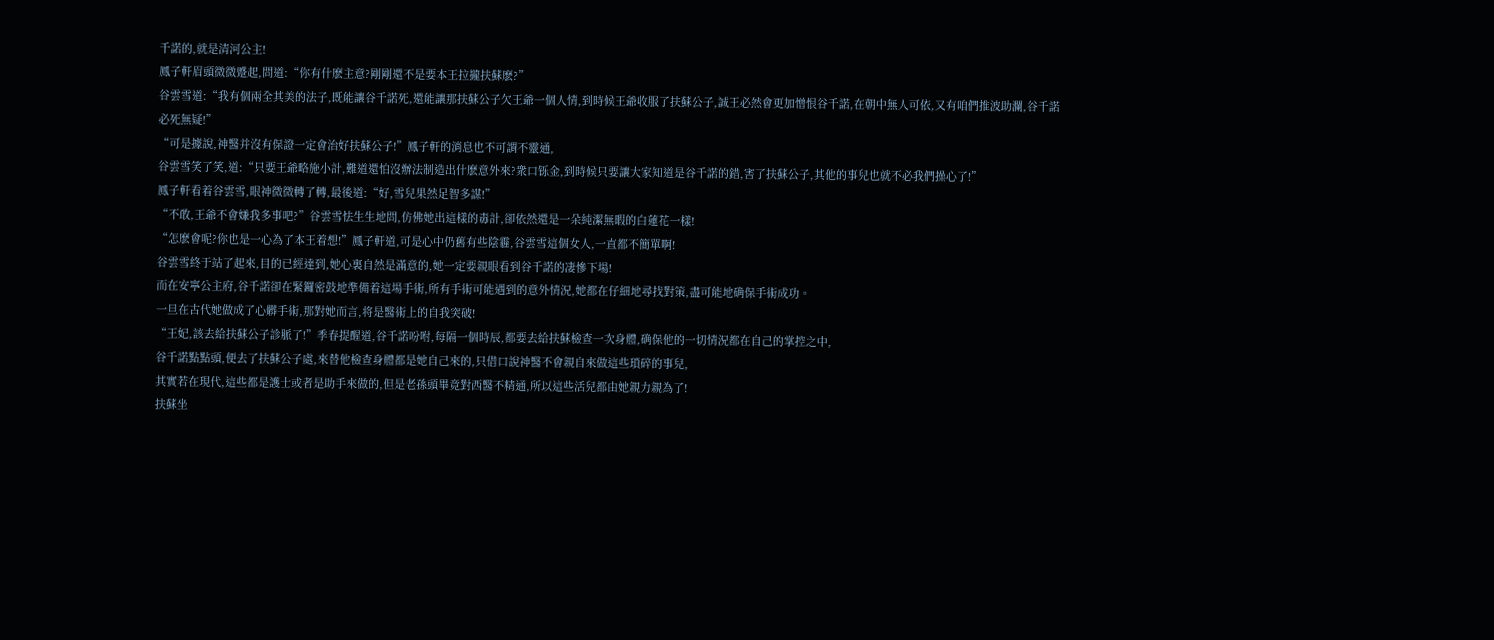千諾的,就是清河公主!
鳳子軒眉頭微微蹙起,問道:“你有什麽主意?剛剛還不是要本王拉攏扶蘇麽?”
谷雲雪道:“我有個兩全其美的法子,既能讓谷千諾死,還能讓那扶蘇公子欠王爺一個人情,到時候王爺收服了扶蘇公子,誠王必然會更加憎恨谷千諾,在朝中無人可依,又有咱們推波助瀾,谷千諾必死無疑!”
“可是據說,神醫并沒有保證一定會治好扶蘇公子!”鳳子軒的消息也不可謂不靈通,
谷雲雪笑了笑,道:“只要王爺略施小計,難道還怕沒辦法制造出什麽意外來?衆口铄金,到時候只要讓大家知道是谷千諾的錯,害了扶蘇公子,其他的事兒也就不必我們操心了!”
鳳子軒看着谷雲雪,眼神微微轉了轉,最後道:“好,雪兒果然足智多謀!”
“不敢,王爺不會嫌我多事吧?”谷雲雪怯生生地問,仿佛她出這樣的毒計,卻依然還是一朵純潔無暇的白蓮花一樣!
“怎麽會呢?你也是一心為了本王着想!”鳳子軒道,可是心中仍舊有些陰霾,谷雲雪這個女人,一直都不簡單啊!
谷雲雪終于站了起來,目的已經達到,她心裏自然是滿意的,她一定要親眼看到谷千諾的凄慘下場!
而在安寧公主府,谷千諾卻在緊鑼密鼓地準備着這場手術,所有手術可能遇到的意外情況,她都在仔細地尋找對策,盡可能地确保手術成功。
一旦在古代她做成了心髒手術,那對她而言,将是醫術上的自我突破!
“王妃,該去給扶蘇公子診脈了!”季春提醒道,谷千諾吩咐,每隔一個時辰,都要去給扶蘇檢查一次身體,确保他的一切情況都在自己的掌控之中,
谷千諾點點頭,便去了扶蘇公子處,來替他檢查身體都是她自己來的,只借口說神醫不會親自來做這些瑣碎的事兒,
其實若在現代,這些都是護士或者是助手來做的,但是老孫頭畢竟對西醫不精通,所以這些活兒都由她親力親為了!
扶蘇坐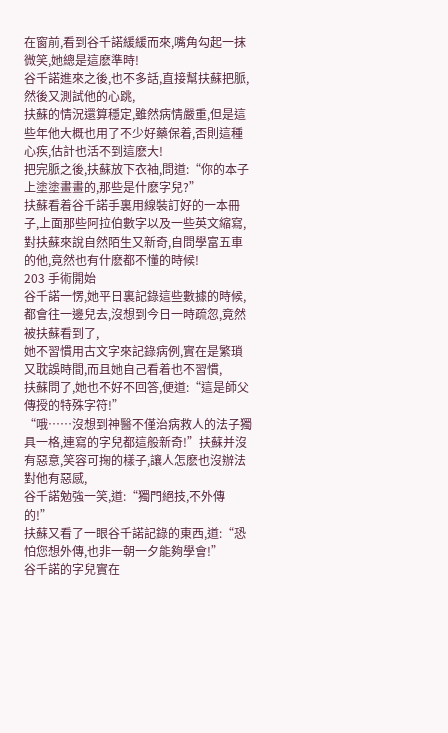在窗前,看到谷千諾緩緩而來,嘴角勾起一抹微笑,她總是這麽準時!
谷千諾進來之後,也不多話,直接幫扶蘇把脈,然後又測試他的心跳,
扶蘇的情況還算穩定,雖然病情嚴重,但是這些年他大概也用了不少好藥保着,否則這種心疾,估計也活不到這麽大!
把完脈之後,扶蘇放下衣袖,問道:“你的本子上塗塗畫畫的,那些是什麽字兒?”
扶蘇看着谷千諾手裏用線裝訂好的一本冊子,上面那些阿拉伯數字以及一些英文縮寫,對扶蘇來說自然陌生又新奇,自問學富五車的他,竟然也有什麽都不懂的時候!
203 手術開始
谷千諾一愣,她平日裏記錄這些數據的時候,都會往一邊兒去,沒想到今日一時疏忽,竟然被扶蘇看到了,
她不習慣用古文字來記錄病例,實在是繁瑣又耽誤時間,而且她自己看着也不習慣,
扶蘇問了,她也不好不回答,便道:“這是師父傳授的特殊字符!”
“哦……沒想到神醫不僅治病救人的法子獨具一格,連寫的字兒都這般新奇!”扶蘇并沒有惡意,笑容可掬的樣子,讓人怎麽也沒辦法對他有惡感,
谷千諾勉強一笑,道:“獨門絕技,不外傳的!”
扶蘇又看了一眼谷千諾記錄的東西,道:“恐怕您想外傳,也非一朝一夕能夠學會!”
谷千諾的字兒實在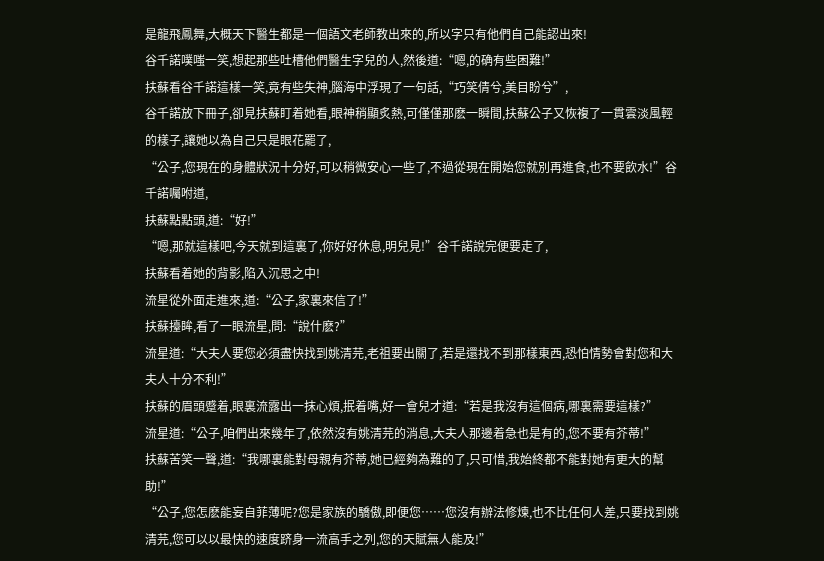是龍飛鳳舞,大概天下醫生都是一個語文老師教出來的,所以字只有他們自己能認出來!
谷千諾噗嗤一笑,想起那些吐槽他們醫生字兒的人,然後道:“嗯,的确有些困難!”
扶蘇看谷千諾這樣一笑,竟有些失神,腦海中浮現了一句話,“巧笑倩兮,美目盼兮”,
谷千諾放下冊子,卻見扶蘇盯着她看,眼神稍顯炙熱,可僅僅那麽一瞬間,扶蘇公子又恢複了一貫雲淡風輕的樣子,讓她以為自己只是眼花罷了,
“公子,您現在的身體狀況十分好,可以稍微安心一些了,不過從現在開始您就別再進食,也不要飲水!”谷千諾囑咐道,
扶蘇點點頭,道:“好!”
“嗯,那就這樣吧,今天就到這裏了,你好好休息,明兒見!”谷千諾說完便要走了,
扶蘇看着她的背影,陷入沉思之中!
流星從外面走進來,道:“公子,家裏來信了!”
扶蘇擡眸,看了一眼流星,問:“說什麽?”
流星道:“大夫人要您必須盡快找到姚清芫,老祖要出關了,若是還找不到那樣東西,恐怕情勢會對您和大夫人十分不利!”
扶蘇的眉頭蹙着,眼裏流露出一抹心煩,抿着嘴,好一會兒才道:“若是我沒有這個病,哪裏需要這樣?”
流星道:“公子,咱們出來幾年了,依然沒有姚清芫的消息,大夫人那邊着急也是有的,您不要有芥蒂!”
扶蘇苦笑一聲,道:“我哪裏能對母親有芥蒂,她已經夠為難的了,只可惜,我始終都不能對她有更大的幫助!”
“公子,您怎麽能妄自菲薄呢?您是家族的驕傲,即便您……您沒有辦法修煉,也不比任何人差,只要找到姚清芫,您可以以最快的速度跻身一流高手之列,您的天賦無人能及!”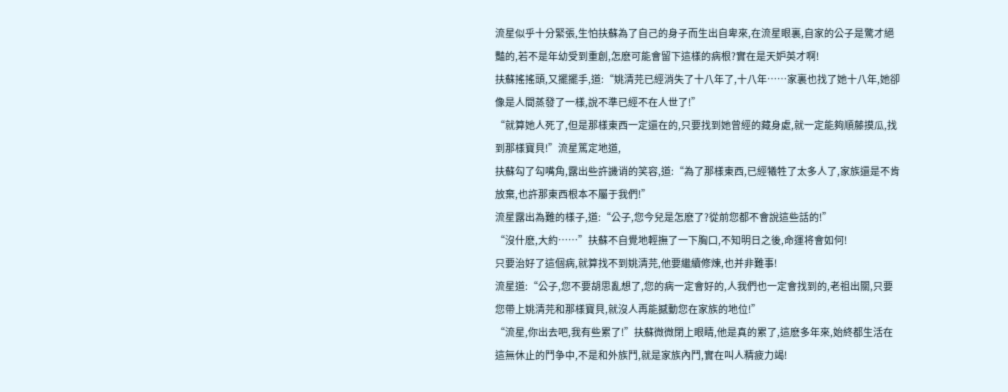流星似乎十分緊張,生怕扶蘇為了自己的身子而生出自卑來,在流星眼裏,自家的公子是驚才絕豔的,若不是年幼受到重創,怎麽可能會留下這樣的病根?實在是天妒英才啊!
扶蘇搖搖頭,又擺擺手,道:“姚清芫已經消失了十八年了,十八年……家裏也找了她十八年,她卻像是人間蒸發了一樣,說不準已經不在人世了!”
“就算她人死了,但是那樣東西一定還在的,只要找到她曾經的藏身處,就一定能夠順藤摸瓜,找到那樣寶貝!”流星篤定地道,
扶蘇勾了勾嘴角,露出些許譏诮的笑容,道:“為了那樣東西,已經犧牲了太多人了,家族還是不肯放棄,也許那東西根本不屬于我們!”
流星露出為難的樣子,道:“公子,您今兒是怎麽了?從前您都不會說這些話的!”
“沒什麽,大約……”扶蘇不自覺地輕撫了一下胸口,不知明日之後,命運将會如何!
只要治好了這個病,就算找不到姚清芫,他要繼續修煉,也并非難事!
流星道:“公子,您不要胡思亂想了,您的病一定會好的,人我們也一定會找到的,老祖出關,只要您帶上姚清芫和那樣寶貝,就沒人再能撼動您在家族的地位!”
“流星,你出去吧,我有些累了!”扶蘇微微閉上眼睛,他是真的累了,這麽多年來,始終都生活在這無休止的鬥争中,不是和外族鬥,就是家族內鬥,實在叫人精疲力竭!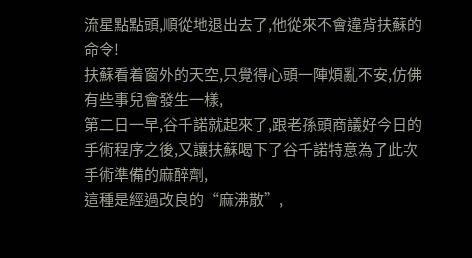流星點點頭,順從地退出去了,他從來不會違背扶蘇的命令!
扶蘇看着窗外的天空,只覺得心頭一陣煩亂不安,仿佛有些事兒會發生一樣,
第二日一早,谷千諾就起來了,跟老孫頭商議好今日的手術程序之後,又讓扶蘇喝下了谷千諾特意為了此次手術準備的麻醉劑,
這種是經過改良的“麻沸散”,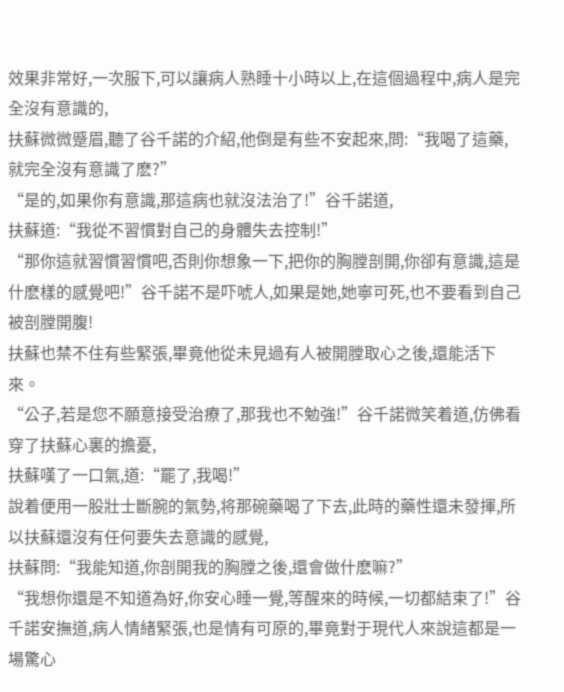效果非常好,一次服下,可以讓病人熟睡十小時以上,在這個過程中,病人是完全沒有意識的,
扶蘇微微蹙眉,聽了谷千諾的介紹,他倒是有些不安起來,問:“我喝了這藥,就完全沒有意識了麽?”
“是的,如果你有意識,那這病也就沒法治了!”谷千諾道,
扶蘇道:“我從不習慣對自己的身體失去控制!”
“那你這就習慣習慣吧,否則你想象一下,把你的胸膛剖開,你卻有意識,這是什麽樣的感覺吧!”谷千諾不是吓唬人,如果是她,她寧可死,也不要看到自己被剖膛開腹!
扶蘇也禁不住有些緊張,畢竟他從未見過有人被開膛取心之後,還能活下來。
“公子,若是您不願意接受治療了,那我也不勉強!”谷千諾微笑着道,仿佛看穿了扶蘇心裏的擔憂,
扶蘇嘆了一口氣,道:“罷了,我喝!”
說着便用一股壯士斷腕的氣勢,将那碗藥喝了下去,此時的藥性還未發揮,所以扶蘇還沒有任何要失去意識的感覺,
扶蘇問:“我能知道,你剖開我的胸膛之後,還會做什麽嘛?”
“我想你還是不知道為好,你安心睡一覺,等醒來的時候,一切都結束了!”谷千諾安撫道,病人情緒緊張,也是情有可原的,畢竟對于現代人來說這都是一場驚心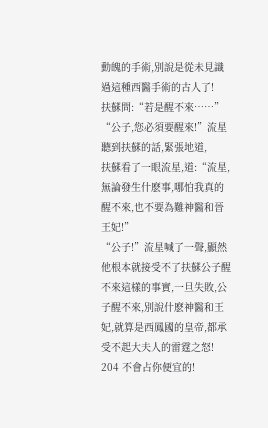動魄的手術,別說是從未見識過這種西醫手術的古人了!
扶蘇問:“若是醒不來……”
“公子,您必須要醒來!”流星聽到扶蘇的話,緊張地道,
扶蘇看了一眼流星,道:“流星,無論發生什麽事,哪怕我真的醒不來,也不要為難神醫和晉王妃!”
“公子!”流星喊了一聲,顯然他根本就接受不了扶蘇公子醒不來這樣的事實,一旦失敗,公子醒不來,別說什麽神醫和王妃,就算是西鳳國的皇帝,都承受不起大夫人的雷霆之怒!
204 不會占你便宜的!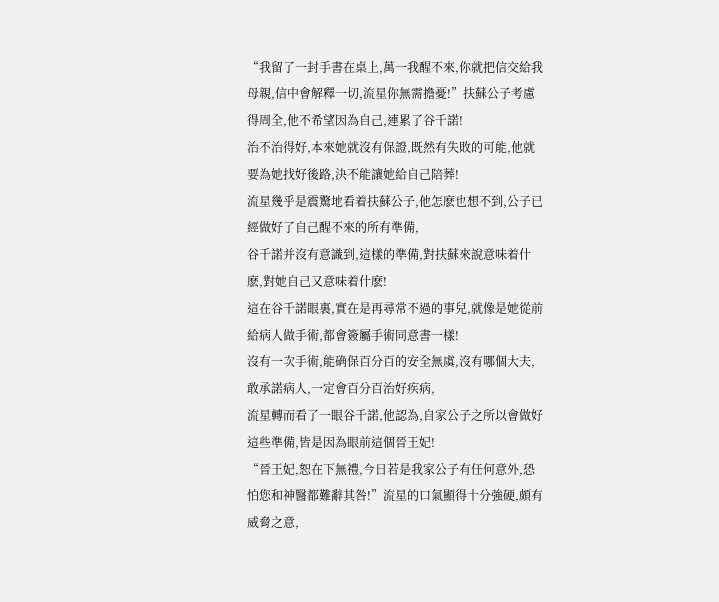“我留了一封手書在桌上,萬一我醒不來,你就把信交給我母親,信中會解釋一切,流星你無需擔憂!”扶蘇公子考慮得周全,他不希望因為自己,連累了谷千諾!
治不治得好,本來她就沒有保證,既然有失敗的可能,他就要為她找好後路,決不能讓她給自己陪葬!
流星幾乎是震驚地看着扶蘇公子,他怎麽也想不到,公子已經做好了自己醒不來的所有準備,
谷千諾并沒有意識到,這樣的準備,對扶蘇來說意味着什麽,對她自己又意味着什麽!
這在谷千諾眼裏,實在是再尋常不過的事兒,就像是她從前給病人做手術,都會簽屬手術同意書一樣!
沒有一次手術,能确保百分百的安全無虞,沒有哪個大夫,敢承諾病人,一定會百分百治好疾病,
流星轉而看了一眼谷千諾,他認為,自家公子之所以會做好這些準備,皆是因為眼前這個晉王妃!
“晉王妃,恕在下無禮,今日若是我家公子有任何意外,恐怕您和神醫都難辭其咎!”流星的口氣顯得十分強硬,頗有威脅之意,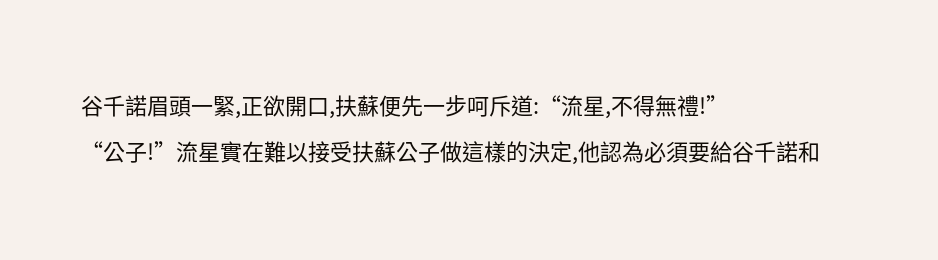谷千諾眉頭一緊,正欲開口,扶蘇便先一步呵斥道:“流星,不得無禮!”
“公子!”流星實在難以接受扶蘇公子做這樣的決定,他認為必須要給谷千諾和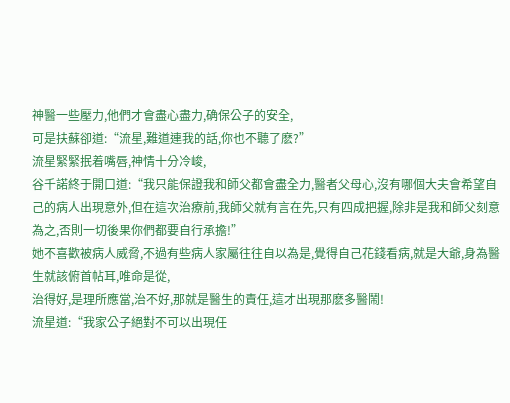神醫一些壓力,他們才會盡心盡力,确保公子的安全,
可是扶蘇卻道:“流星,難道連我的話,你也不聽了麽?”
流星緊緊抿着嘴唇,神情十分冷峻,
谷千諾終于開口道:“我只能保證我和師父都會盡全力,醫者父母心,沒有哪個大夫會希望自己的病人出現意外,但在這次治療前,我師父就有言在先,只有四成把握,除非是我和師父刻意為之,否則一切後果你們都要自行承擔!”
她不喜歡被病人威脅,不過有些病人家屬往往自以為是,覺得自己花錢看病,就是大爺,身為醫生就該俯首帖耳,唯命是從,
治得好,是理所應當,治不好,那就是醫生的責任,這才出現那麽多醫鬧!
流星道:“我家公子絕對不可以出現任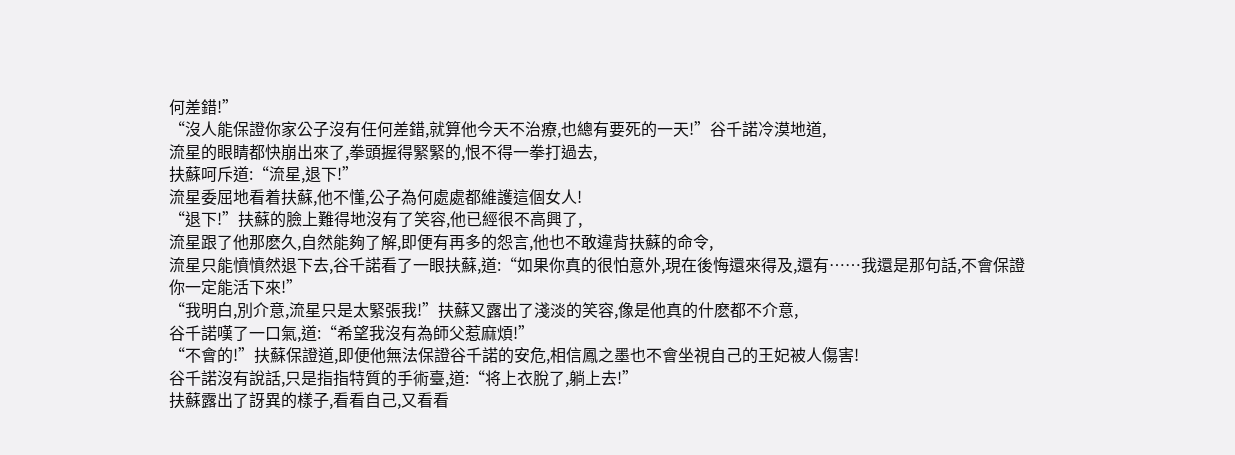何差錯!”
“沒人能保證你家公子沒有任何差錯,就算他今天不治療,也總有要死的一天!”谷千諾冷漠地道,
流星的眼睛都快崩出來了,拳頭握得緊緊的,恨不得一拳打過去,
扶蘇呵斥道:“流星,退下!”
流星委屈地看着扶蘇,他不懂,公子為何處處都維護這個女人!
“退下!”扶蘇的臉上難得地沒有了笑容,他已經很不高興了,
流星跟了他那麽久,自然能夠了解,即便有再多的怨言,他也不敢違背扶蘇的命令,
流星只能憤憤然退下去,谷千諾看了一眼扶蘇,道:“如果你真的很怕意外,現在後悔還來得及,還有……我還是那句話,不會保證你一定能活下來!”
“我明白,別介意,流星只是太緊張我!”扶蘇又露出了淺淡的笑容,像是他真的什麽都不介意,
谷千諾嘆了一口氣,道:“希望我沒有為師父惹麻煩!”
“不會的!”扶蘇保證道,即便他無法保證谷千諾的安危,相信鳳之墨也不會坐視自己的王妃被人傷害!
谷千諾沒有說話,只是指指特質的手術臺,道:“将上衣脫了,躺上去!”
扶蘇露出了訝異的樣子,看看自己,又看看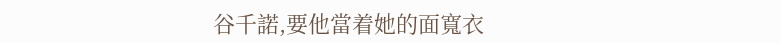谷千諾,要他當着她的面寬衣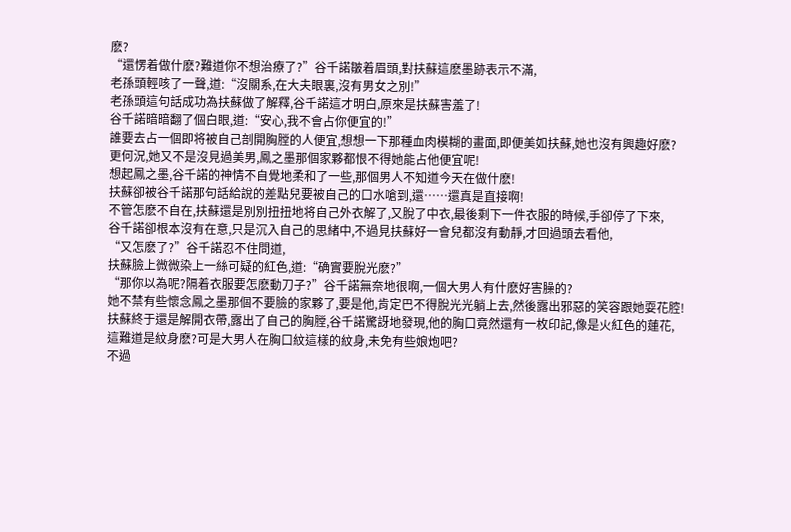麽?
“還愣着做什麽?難道你不想治療了?”谷千諾皺着眉頭,對扶蘇這麽墨跡表示不滿,
老孫頭輕咳了一聲,道:“沒關系,在大夫眼裏,沒有男女之別!”
老孫頭這句話成功為扶蘇做了解釋,谷千諾這才明白,原來是扶蘇害羞了!
谷千諾暗暗翻了個白眼,道:“安心,我不會占你便宜的!”
誰要去占一個即将被自己剖開胸膛的人便宜,想想一下那種血肉模糊的畫面,即便美如扶蘇,她也沒有興趣好麽?
更何況,她又不是沒見過美男,鳳之墨那個家夥都恨不得她能占他便宜呢!
想起鳳之墨,谷千諾的神情不自覺地柔和了一些,那個男人不知道今天在做什麽!
扶蘇卻被谷千諾那句話給說的差點兒要被自己的口水嗆到,還……還真是直接啊!
不管怎麽不自在,扶蘇還是別別扭扭地将自己外衣解了,又脫了中衣,最後剩下一件衣服的時候,手卻停了下來,
谷千諾卻根本沒有在意,只是沉入自己的思緒中,不過見扶蘇好一會兒都沒有動靜,才回過頭去看他,
“又怎麽了?”谷千諾忍不住問道,
扶蘇臉上微微染上一絲可疑的紅色,道:“确實要脫光麽?”
“那你以為呢?隔着衣服要怎麽動刀子?”谷千諾無奈地很啊,一個大男人有什麽好害臊的?
她不禁有些懷念鳳之墨那個不要臉的家夥了,要是他,肯定巴不得脫光光躺上去,然後露出邪惡的笑容跟她耍花腔!
扶蘇終于還是解開衣帶,露出了自己的胸膛,谷千諾驚訝地發現,他的胸口竟然還有一枚印記,像是火紅色的蓮花,
這難道是紋身麽?可是大男人在胸口紋這樣的紋身,未免有些娘炮吧?
不過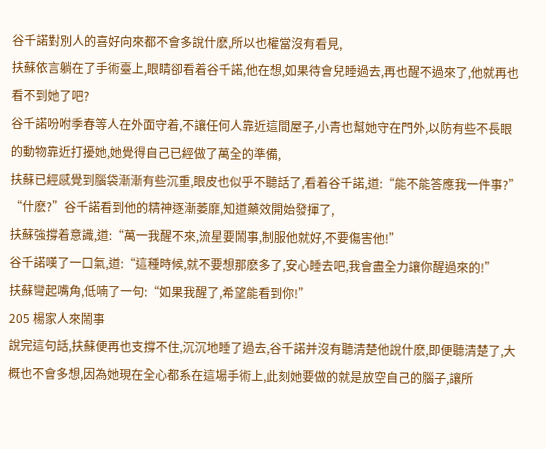谷千諾對別人的喜好向來都不會多說什麽,所以也權當沒有看見,
扶蘇依言躺在了手術臺上,眼睛卻看着谷千諾,他在想,如果待會兒睡過去,再也醒不過來了,他就再也看不到她了吧?
谷千諾吩咐季春等人在外面守着,不讓任何人靠近這間屋子,小青也幫她守在門外,以防有些不長眼的動物靠近打擾她,她覺得自己已經做了萬全的準備,
扶蘇已經感覺到腦袋漸漸有些沉重,眼皮也似乎不聽話了,看着谷千諾,道:“能不能答應我一件事?”
“什麽?”谷千諾看到他的精神逐漸萎靡,知道藥效開始發揮了,
扶蘇強撐着意識,道:“萬一我醒不來,流星要鬧事,制服他就好,不要傷害他!”
谷千諾嘆了一口氣,道:“這種時候,就不要想那麽多了,安心睡去吧,我會盡全力讓你醒過來的!”
扶蘇彎起嘴角,低喃了一句:“如果我醒了,希望能看到你!”
205 楊家人來鬧事
說完這句話,扶蘇便再也支撐不住,沉沉地睡了過去,谷千諾并沒有聽清楚他說什麽,即便聽清楚了,大概也不會多想,因為她現在全心都系在這場手術上,此刻她要做的就是放空自己的腦子,讓所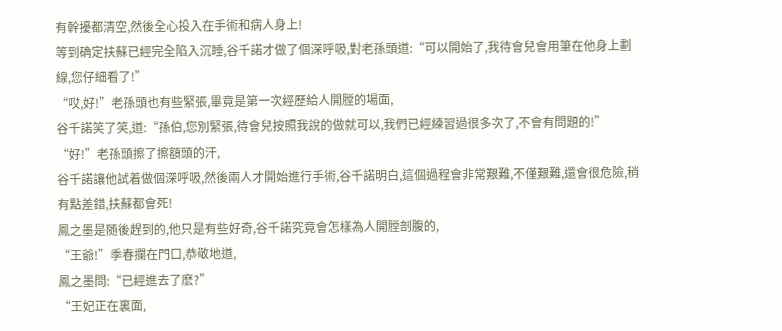有幹擾都清空,然後全心投入在手術和病人身上!
等到确定扶蘇已經完全陷入沉睡,谷千諾才做了個深呼吸,對老孫頭道:“可以開始了,我待會兒會用筆在他身上劃線,您仔細看了!”
“哎,好!”老孫頭也有些緊張,畢竟是第一次經歷給人開膛的場面,
谷千諾笑了笑,道:“孫伯,您別緊張,待會兒按照我說的做就可以,我們已經練習過很多次了,不會有問題的!”
“好!”老孫頭擦了擦額頭的汗,
谷千諾讓他試着做個深呼吸,然後兩人才開始進行手術,谷千諾明白,這個過程會非常艱難,不僅艱難,還會很危險,稍有點差錯,扶蘇都會死!
鳳之墨是随後趕到的,他只是有些好奇,谷千諾究竟會怎樣為人開膛剖腹的,
“王爺!”季春攔在門口,恭敬地道,
鳳之墨問:“已經進去了麽?”
“王妃正在裏面,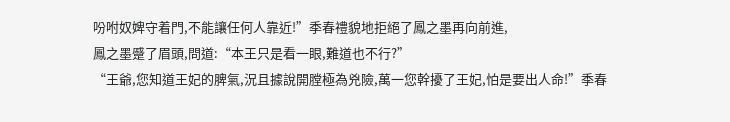吩咐奴婢守着門,不能讓任何人靠近!”季春禮貌地拒絕了鳳之墨再向前進,
鳳之墨蹙了眉頭,問道:“本王只是看一眼,難道也不行?”
“王爺,您知道王妃的脾氣,況且據說開膛極為兇險,萬一您幹擾了王妃,怕是要出人命!”季春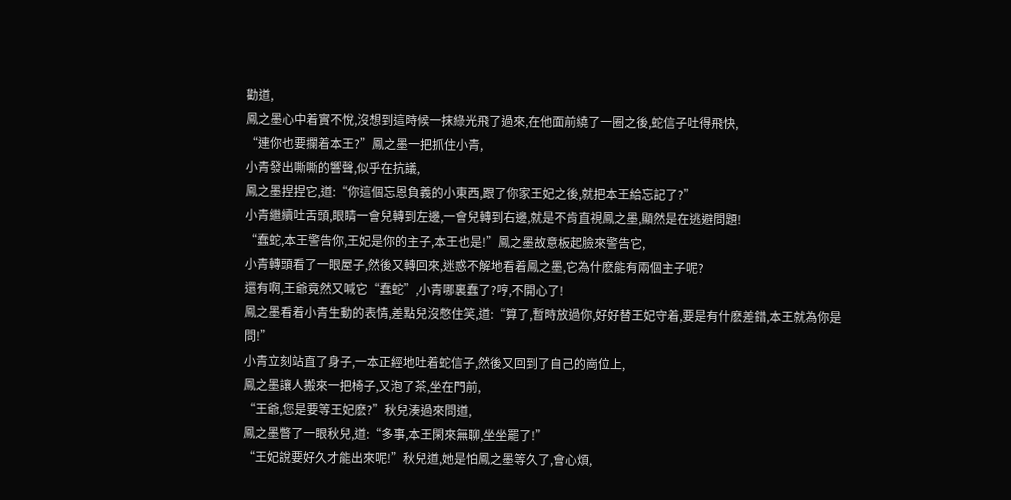勸道,
鳳之墨心中着實不悅,沒想到這時候一抹綠光飛了過來,在他面前繞了一圈之後,蛇信子吐得飛快,
“連你也要攔着本王?”鳳之墨一把抓住小青,
小青發出嘶嘶的響聲,似乎在抗議,
鳳之墨捏捏它,道:“你這個忘恩負義的小東西,跟了你家王妃之後,就把本王給忘記了?”
小青繼續吐舌頭,眼睛一會兒轉到左邊,一會兒轉到右邊,就是不肯直視鳳之墨,顯然是在逃避問題!
“蠢蛇,本王警告你,王妃是你的主子,本王也是!”鳳之墨故意板起臉來警告它,
小青轉頭看了一眼屋子,然後又轉回來,迷惑不解地看着鳳之墨,它為什麽能有兩個主子呢?
還有啊,王爺竟然又喊它“蠢蛇”,小青哪裏蠢了?哼,不開心了!
鳳之墨看着小青生動的表情,差點兒沒憋住笑,道:“算了,暫時放過你,好好替王妃守着,要是有什麽差錯,本王就為你是問!”
小青立刻站直了身子,一本正經地吐着蛇信子,然後又回到了自己的崗位上,
鳳之墨讓人搬來一把椅子,又泡了茶,坐在門前,
“王爺,您是要等王妃麽?”秋兒湊過來問道,
鳳之墨瞥了一眼秋兒,道:“多事,本王閑來無聊,坐坐罷了!”
“王妃說要好久才能出來呢!”秋兒道,她是怕鳳之墨等久了,會心煩,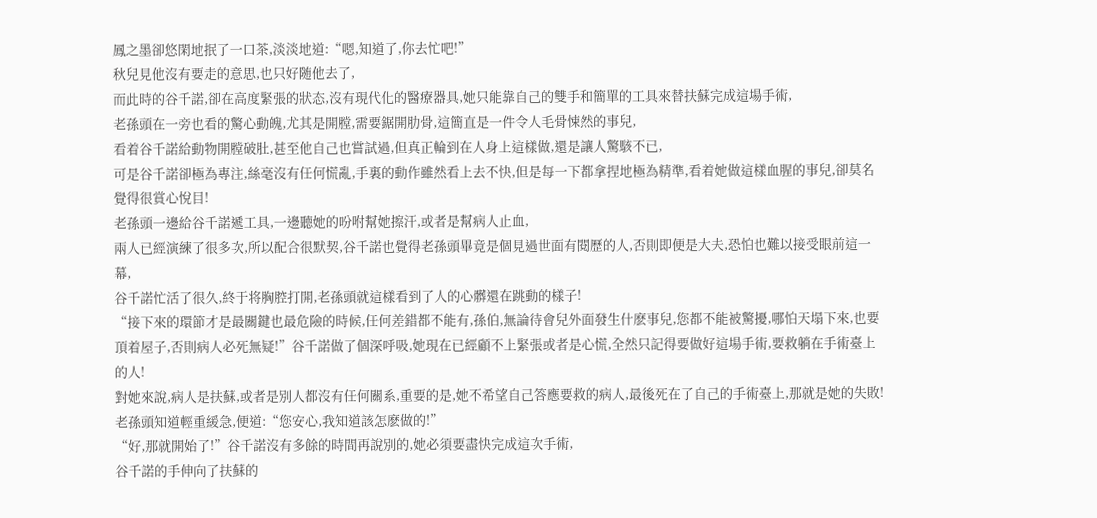鳳之墨卻悠閑地抿了一口茶,淡淡地道:“嗯,知道了,你去忙吧!”
秋兒見他沒有要走的意思,也只好随他去了,
而此時的谷千諾,卻在高度緊張的狀态,沒有現代化的醫療器具,她只能靠自己的雙手和簡單的工具來替扶蘇完成這場手術,
老孫頭在一旁也看的驚心動魄,尤其是開膛,需要鋸開肋骨,這簡直是一件令人毛骨悚然的事兒,
看着谷千諾給動物開膛破肚,甚至他自己也嘗試過,但真正輪到在人身上這樣做,還是讓人驚駭不已,
可是谷千諾卻極為專注,絲毫沒有任何慌亂,手裏的動作雖然看上去不快,但是每一下都拿捏地極為精準,看着她做這樣血腥的事兒,卻莫名覺得很賞心悅目!
老孫頭一邊給谷千諾遞工具,一邊聽她的吩咐幫她擦汗,或者是幫病人止血,
兩人已經演練了很多次,所以配合很默契,谷千諾也覺得老孫頭畢竟是個見過世面有閱歷的人,否則即便是大夫,恐怕也難以接受眼前這一幕,
谷千諾忙活了很久,終于将胸腔打開,老孫頭就這樣看到了人的心髒還在跳動的樣子!
“接下來的環節才是最關鍵也最危險的時候,任何差錯都不能有,孫伯,無論待會兒外面發生什麽事兒,您都不能被驚擾,哪怕天塌下來,也要頂着屋子,否則病人必死無疑!”谷千諾做了個深呼吸,她現在已經顧不上緊張或者是心慌,全然只記得要做好這場手術,要救躺在手術臺上的人!
對她來說,病人是扶蘇,或者是別人都沒有任何關系,重要的是,她不希望自己答應要救的病人,最後死在了自己的手術臺上,那就是她的失敗!
老孫頭知道輕重緩急,便道:“您安心,我知道該怎麽做的!”
“好,那就開始了!”谷千諾沒有多餘的時間再說別的,她必須要盡快完成這次手術,
谷千諾的手伸向了扶蘇的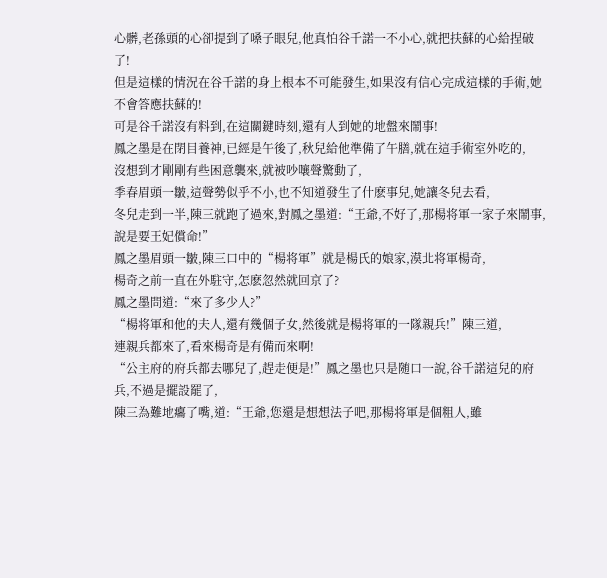心髒,老孫頭的心卻提到了嗓子眼兒,他真怕谷千諾一不小心,就把扶蘇的心給捏破了!
但是這樣的情況在谷千諾的身上根本不可能發生,如果沒有信心完成這樣的手術,她不會答應扶蘇的!
可是谷千諾沒有料到,在這關鍵時刻,還有人到她的地盤來鬧事!
鳳之墨是在閉目養神,已經是午後了,秋兒給他準備了午膳,就在這手術室外吃的,
沒想到才剛剛有些困意襲來,就被吵嚷聲驚動了,
季春眉頭一皺,這聲勢似乎不小,也不知道發生了什麽事兒,她讓冬兒去看,
冬兒走到一半,陳三就跑了過來,對鳳之墨道:“王爺,不好了,那楊将軍一家子來鬧事,說是要王妃償命!”
鳳之墨眉頭一皺,陳三口中的“楊将軍”就是楊氏的娘家,漠北将軍楊奇,
楊奇之前一直在外駐守,怎麽忽然就回京了?
鳳之墨問道:“來了多少人?”
“楊将軍和他的夫人,還有幾個子女,然後就是楊将軍的一隊親兵!”陳三道,
連親兵都來了,看來楊奇是有備而來啊!
“公主府的府兵都去哪兒了,趕走便是!”鳳之墨也只是随口一說,谷千諾這兒的府兵,不過是擺設罷了,
陳三為難地癟了嘴,道:“王爺,您還是想想法子吧,那楊将軍是個粗人,雖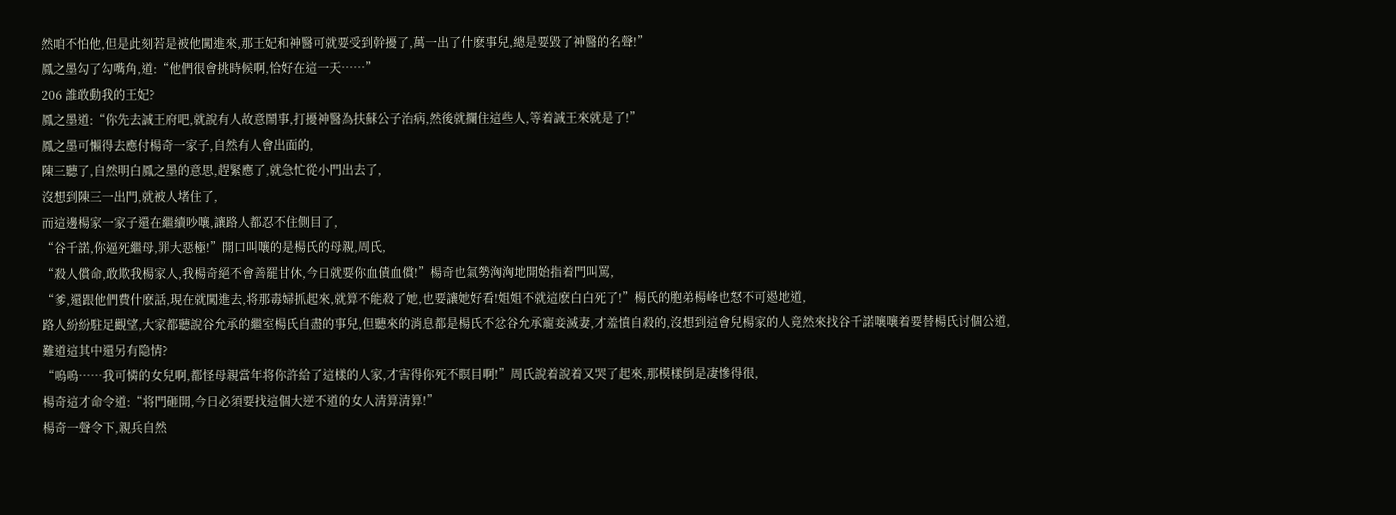然咱不怕他,但是此刻若是被他闖進來,那王妃和神醫可就要受到幹擾了,萬一出了什麽事兒,總是要毀了神醫的名聲!”
鳳之墨勾了勾嘴角,道:“他們很會挑時候啊,恰好在這一天……”
206 誰敢動我的王妃?
鳳之墨道:“你先去誠王府吧,就說有人故意鬧事,打擾神醫為扶蘇公子治病,然後就攔住這些人,等着誠王來就是了!”
鳳之墨可懶得去應付楊奇一家子,自然有人會出面的,
陳三聽了,自然明白鳳之墨的意思,趕緊應了,就急忙從小門出去了,
沒想到陳三一出門,就被人堵住了,
而這邊楊家一家子還在繼續吵嚷,讓路人都忍不住側目了,
“谷千諾,你逼死繼母,罪大惡極!”開口叫嚷的是楊氏的母親,周氏,
“殺人償命,敢欺我楊家人,我楊奇絕不會善罷甘休,今日就要你血債血償!”楊奇也氣勢洶洶地開始指着門叫罵,
“爹,還跟他們費什麽話,現在就闖進去,将那毒婦抓起來,就算不能殺了她,也要讓她好看!姐姐不就這麽白白死了!”楊氏的胞弟楊峰也怒不可遏地道,
路人紛紛駐足觀望,大家都聽說谷允承的繼室楊氏自盡的事兒,但聽來的消息都是楊氏不忿谷允承寵妾滅妻,才羞憤自殺的,沒想到這會兒楊家的人竟然來找谷千諾嚷嚷着要替楊氏讨個公道,
難道這其中還另有隐情?
“嗚嗚……我可憐的女兒啊,都怪母親當年将你許給了這樣的人家,才害得你死不瞑目啊!”周氏說着說着又哭了起來,那模樣倒是凄慘得很,
楊奇這才命令道:“将門砸開,今日必須要找這個大逆不道的女人清算清算!”
楊奇一聲令下,親兵自然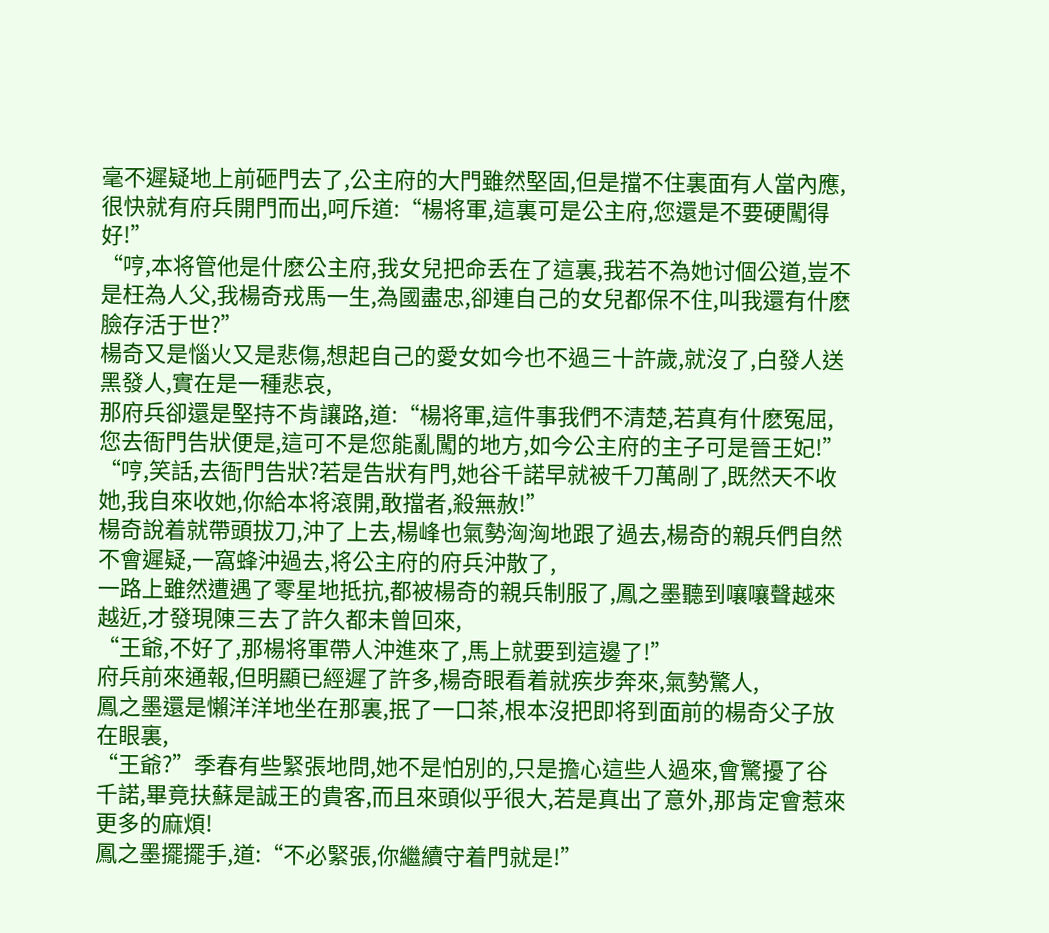毫不遲疑地上前砸門去了,公主府的大門雖然堅固,但是擋不住裏面有人當內應,
很快就有府兵開門而出,呵斥道:“楊将軍,這裏可是公主府,您還是不要硬闖得好!”
“哼,本将管他是什麽公主府,我女兒把命丢在了這裏,我若不為她讨個公道,豈不是枉為人父,我楊奇戎馬一生,為國盡忠,卻連自己的女兒都保不住,叫我還有什麽臉存活于世?”
楊奇又是惱火又是悲傷,想起自己的愛女如今也不過三十許歲,就沒了,白發人送黑發人,實在是一種悲哀,
那府兵卻還是堅持不肯讓路,道:“楊将軍,這件事我們不清楚,若真有什麽冤屈,您去衙門告狀便是,這可不是您能亂闖的地方,如今公主府的主子可是晉王妃!”
“哼,笑話,去衙門告狀?若是告狀有門,她谷千諾早就被千刀萬剮了,既然天不收她,我自來收她,你給本将滾開,敢擋者,殺無赦!”
楊奇說着就帶頭拔刀,沖了上去,楊峰也氣勢洶洶地跟了過去,楊奇的親兵們自然不會遲疑,一窩蜂沖過去,将公主府的府兵沖散了,
一路上雖然遭遇了零星地抵抗,都被楊奇的親兵制服了,鳳之墨聽到嚷嚷聲越來越近,才發現陳三去了許久都未曾回來,
“王爺,不好了,那楊将軍帶人沖進來了,馬上就要到這邊了!”
府兵前來通報,但明顯已經遲了許多,楊奇眼看着就疾步奔來,氣勢驚人,
鳳之墨還是懶洋洋地坐在那裏,抿了一口茶,根本沒把即将到面前的楊奇父子放在眼裏,
“王爺?”季春有些緊張地問,她不是怕別的,只是擔心這些人過來,會驚擾了谷千諾,畢竟扶蘇是誠王的貴客,而且來頭似乎很大,若是真出了意外,那肯定會惹來更多的麻煩!
鳳之墨擺擺手,道:“不必緊張,你繼續守着門就是!”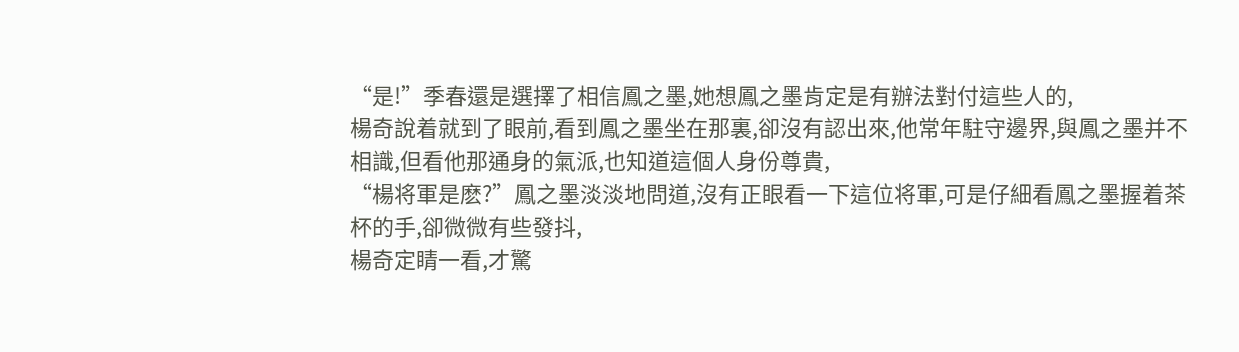“是!”季春還是選擇了相信鳳之墨,她想鳳之墨肯定是有辦法對付這些人的,
楊奇說着就到了眼前,看到鳳之墨坐在那裏,卻沒有認出來,他常年駐守邊界,與鳳之墨并不相識,但看他那通身的氣派,也知道這個人身份尊貴,
“楊将軍是麽?”鳳之墨淡淡地問道,沒有正眼看一下這位将軍,可是仔細看鳳之墨握着茶杯的手,卻微微有些發抖,
楊奇定睛一看,才驚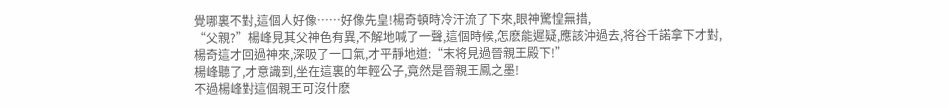覺哪裏不對,這個人好像……好像先皇!楊奇頓時冷汗流了下來,眼神驚惶無措,
“父親?”楊峰見其父神色有異,不解地喊了一聲,這個時候,怎麽能遲疑,應該沖過去,将谷千諾拿下才對,
楊奇這才回過神來,深吸了一口氣,才平靜地道:“末将見過晉親王殿下!”
楊峰聽了,才意識到,坐在這裏的年輕公子,竟然是晉親王鳳之墨!
不過楊峰對這個親王可沒什麽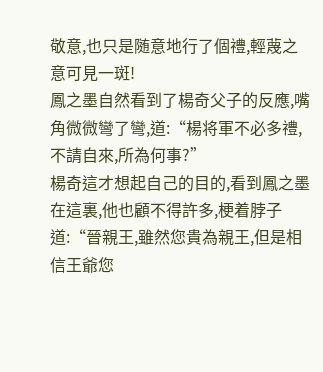敬意,也只是随意地行了個禮,輕蔑之意可見一斑!
鳳之墨自然看到了楊奇父子的反應,嘴角微微彎了彎,道:“楊将軍不必多禮,不請自來,所為何事?”
楊奇這才想起自己的目的,看到鳳之墨在這裏,他也顧不得許多,梗着脖子道:“晉親王,雖然您貴為親王,但是相信王爺您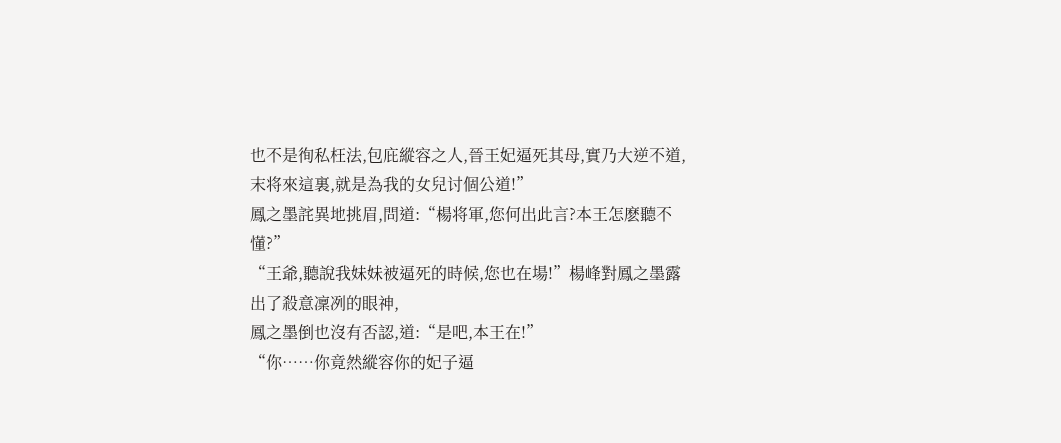也不是徇私枉法,包庇縱容之人,晉王妃逼死其母,實乃大逆不道,末将來這裏,就是為我的女兒讨個公道!”
鳳之墨詫異地挑眉,問道:“楊将軍,您何出此言?本王怎麽聽不懂?”
“王爺,聽說我妹妹被逼死的時候,您也在場!”楊峰對鳳之墨露出了殺意凜冽的眼神,
鳳之墨倒也沒有否認,道:“是吧,本王在!”
“你……你竟然縱容你的妃子逼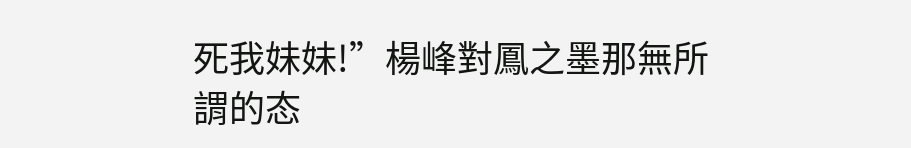死我妹妹!”楊峰對鳳之墨那無所謂的态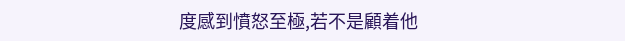度感到憤怒至極,若不是顧着他